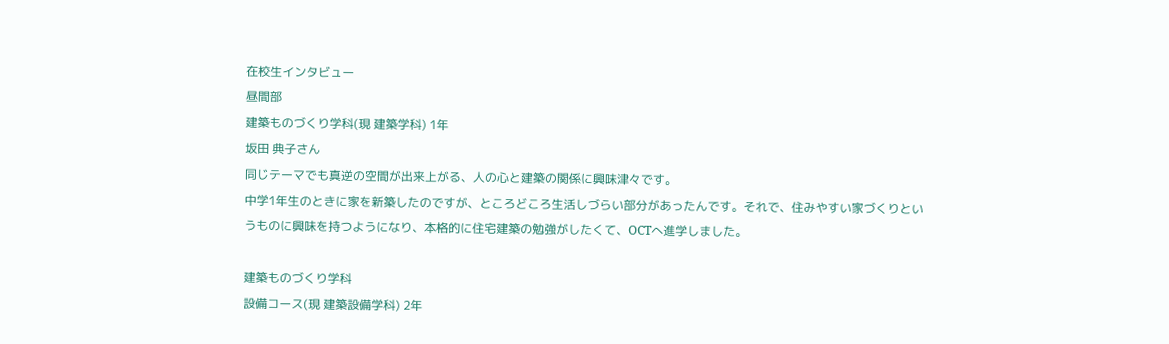在校生インタビュー
昼間部
建築ものづくり学科(現 建築学科) 1年
坂田 典子さん
同じテーマでも真逆の空間が出来上がる、人の心と建築の関係に興味津々です。
中学1年生のときに家を新築したのですが、ところどころ生活しづらい部分があったんです。それで、住みやすい家づくりというものに興味を持つようになり、本格的に住宅建築の勉強がしたくて、OCTへ進学しました。

建築ものづくり学科
設備コース(現 建築設備学科) 2年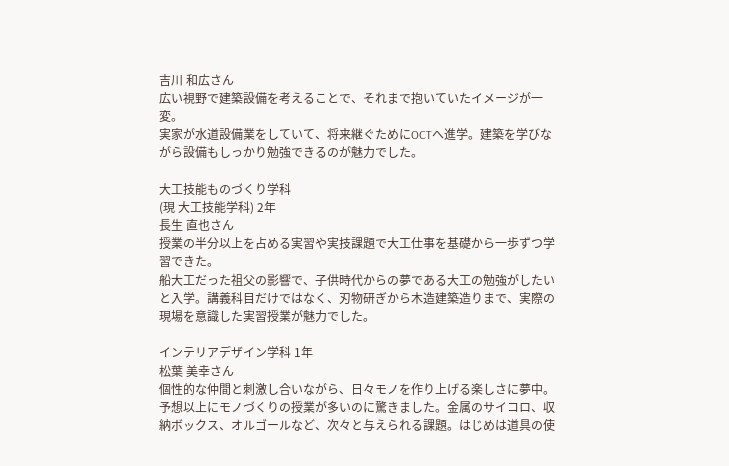吉川 和広さん
広い視野で建築設備を考えることで、それまで抱いていたイメージが一変。
実家が水道設備業をしていて、将来継ぐためにOCTへ進学。建築を学びながら設備もしっかり勉強できるのが魅力でした。

大工技能ものづくり学科
(現 大工技能学科) 2年
長生 直也さん
授業の半分以上を占める実習や実技課題で大工仕事を基礎から一歩ずつ学習できた。
船大工だった祖父の影響で、子供時代からの夢である大工の勉強がしたいと入学。講義科目だけではなく、刃物研ぎから木造建築造りまで、実際の現場を意識した実習授業が魅力でした。

インテリアデザイン学科 1年
松葉 美幸さん
個性的な仲間と刺激し合いながら、日々モノを作り上げる楽しさに夢中。
予想以上にモノづくりの授業が多いのに驚きました。金属のサイコロ、収納ボックス、オルゴールなど、次々と与えられる課題。はじめは道具の使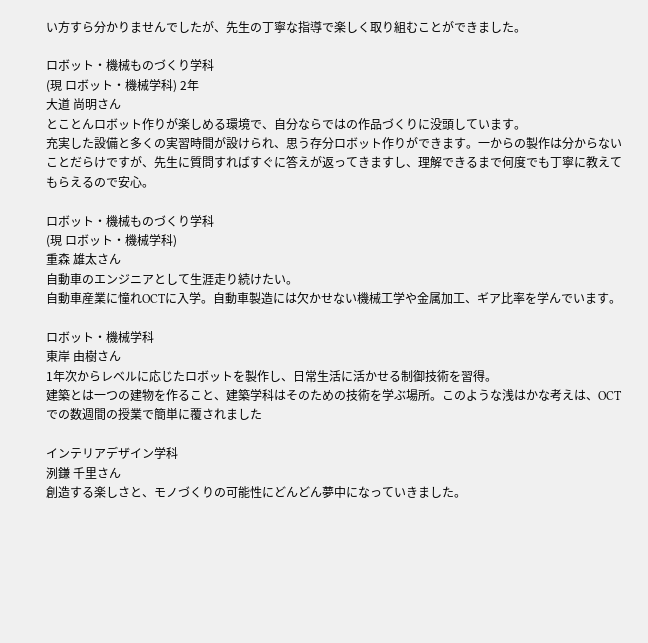い方すら分かりませんでしたが、先生の丁寧な指導で楽しく取り組むことができました。

ロボット・機械ものづくり学科
(現 ロボット・機械学科) 2年
大道 尚明さん
とことんロボット作りが楽しめる環境で、自分ならではの作品づくりに没頭しています。
充実した設備と多くの実習時間が設けられ、思う存分ロボット作りができます。一からの製作は分からないことだらけですが、先生に質問すればすぐに答えが返ってきますし、理解できるまで何度でも丁寧に教えてもらえるので安心。

ロボット・機械ものづくり学科
(現 ロボット・機械学科)
重森 雄太さん
自動車のエンジニアとして生涯走り続けたい。
自動車産業に憧れOCTに入学。自動車製造には欠かせない機械工学や金属加工、ギア比率を学んでいます。

ロボット・機械学科
東岸 由樹さん
1年次からレベルに応じたロボットを製作し、日常生活に活かせる制御技術を習得。
建築とは一つの建物を作ること、建築学科はそのための技術を学ぶ場所。このような浅はかな考えは、OCTでの数週間の授業で簡単に覆されました

インテリアデザイン学科
洌鎌 千里さん
創造する楽しさと、モノづくりの可能性にどんどん夢中になっていきました。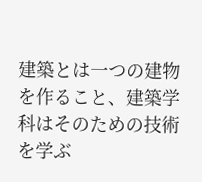建築とは一つの建物を作ること、建築学科はそのための技術を学ぶ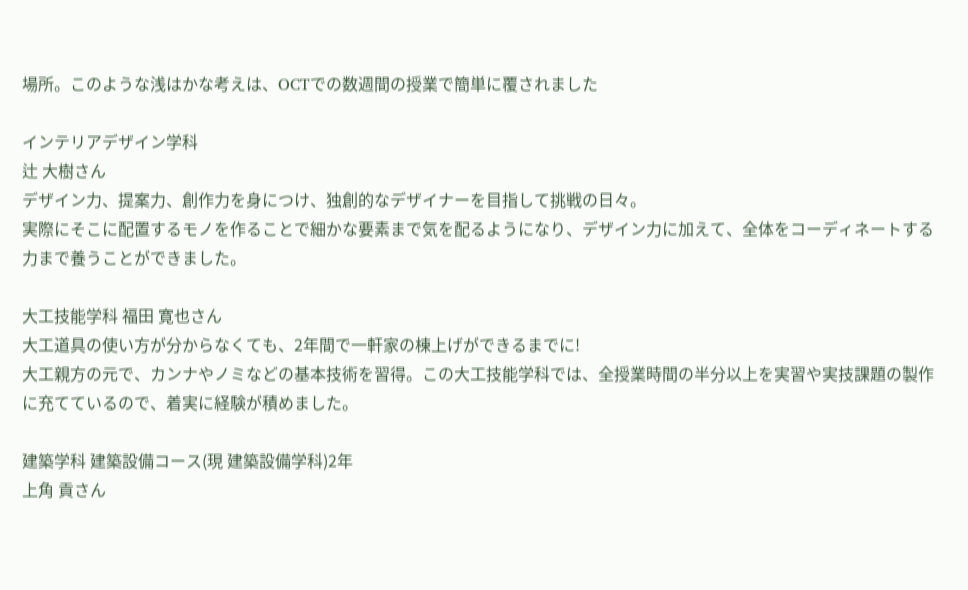場所。このような浅はかな考えは、OCTでの数週間の授業で簡単に覆されました

インテリアデザイン学科
辻 大樹さん
デザイン力、提案力、創作力を身につけ、独創的なデザイナーを目指して挑戦の日々。
実際にそこに配置するモノを作ることで細かな要素まで気を配るようになり、デザイン力に加えて、全体をコーディネートする力まで養うことができました。

大工技能学科 福田 寛也さん
大工道具の使い方が分からなくても、2年間で一軒家の棟上げができるまでに!
大工親方の元で、カンナやノミなどの基本技術を習得。この大工技能学科では、全授業時間の半分以上を実習や実技課題の製作に充てているので、着実に経験が積めました。

建築学科 建築設備コース(現 建築設備学科)2年
上角 貢さん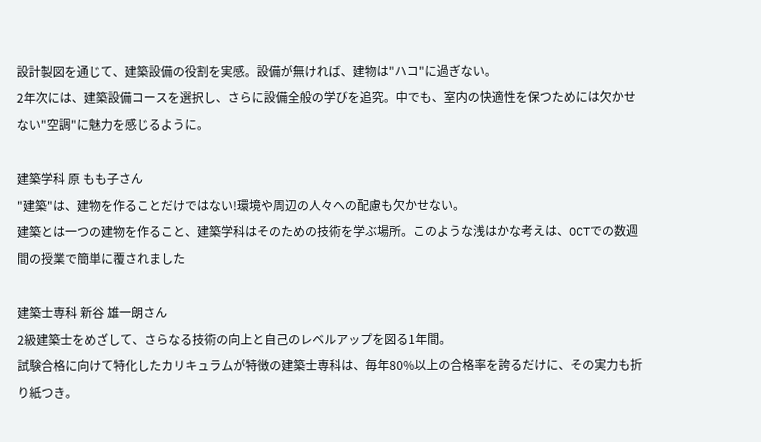設計製図を通じて、建築設備の役割を実感。設備が無ければ、建物は"ハコ"に過ぎない。
2年次には、建築設備コースを選択し、さらに設備全般の学びを追究。中でも、室内の快適性を保つためには欠かせない"空調"に魅力を感じるように。

建築学科 原 もも子さん
"建築"は、建物を作ることだけではない!環境や周辺の人々への配慮も欠かせない。
建築とは一つの建物を作ること、建築学科はそのための技術を学ぶ場所。このような浅はかな考えは、OCTでの数週間の授業で簡単に覆されました

建築士専科 新谷 雄一朗さん
2級建築士をめざして、さらなる技術の向上と自己のレベルアップを図る1年間。
試験合格に向けて特化したカリキュラムが特徴の建築士専科は、毎年80%以上の合格率を誇るだけに、その実力も折り紙つき。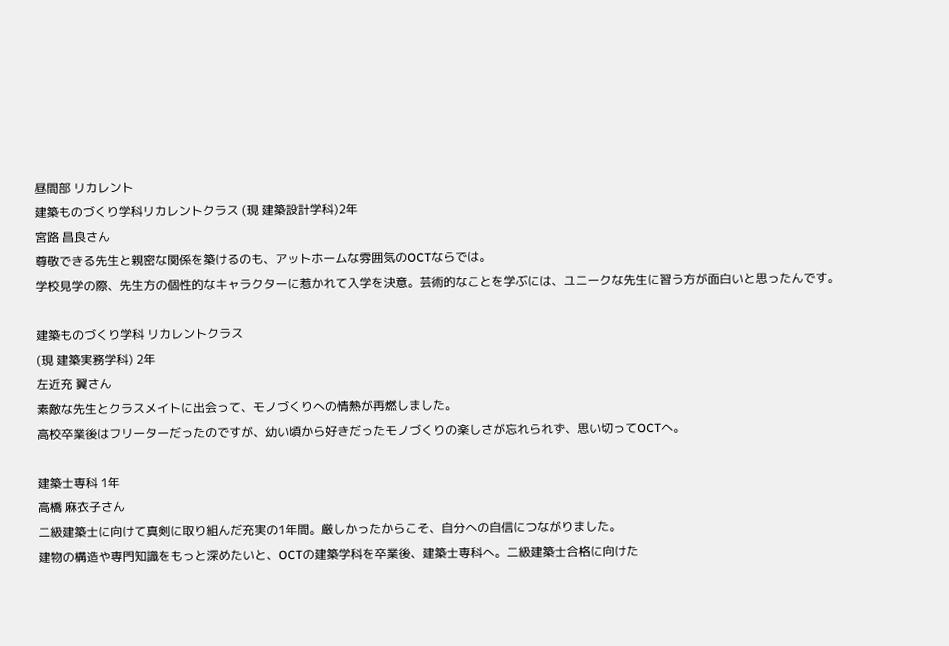昼間部 リカレント
建築ものづくり学科リカレントクラス (現 建築設計学科)2年
宮路 昌良さん
尊敬できる先生と親密な関係を築けるのも、アットホームな雰囲気のOCTならでは。
学校見学の際、先生方の個性的なキャラクターに惹かれて入学を決意。芸術的なことを学ぶには、ユニークな先生に習う方が面白いと思ったんです。

建築ものづくり学科 リカレントクラス
(現 建築実務学科) 2年
左近充 翼さん
素敵な先生とクラスメイトに出会って、モノづくりへの情熱が再燃しました。
高校卒業後はフリーターだったのですが、幼い頃から好きだったモノづくりの楽しさが忘れられず、思い切ってOCTへ。

建築士専科 1年
高橋 麻衣子さん
二級建築士に向けて真剣に取り組んだ充実の1年間。厳しかったからこそ、自分への自信につながりました。
建物の構造や専門知識をもっと深めたいと、OCTの建築学科を卒業後、建築士専科へ。二級建築士合格に向けた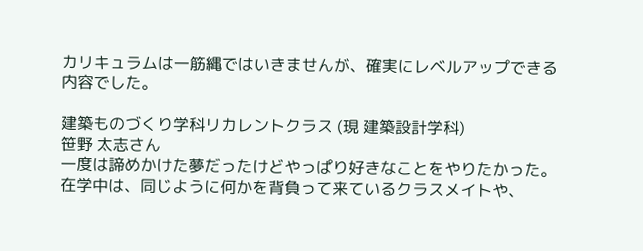カリキュラムは一筋縄ではいきませんが、確実にレベルアップできる内容でした。

建築ものづくり学科リカレントクラス (現 建築設計学科)
笹野 太志さん
一度は諦めかけた夢だったけどやっぱり好きなことをやりたかった。
在学中は、同じように何かを背負って来ているクラスメイトや、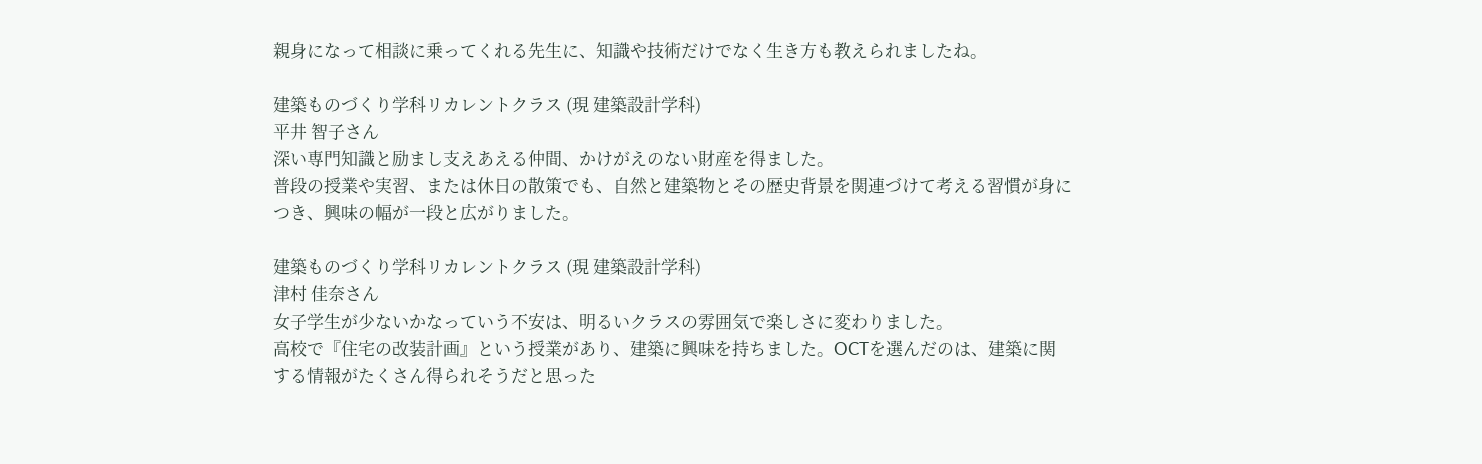親身になって相談に乗ってくれる先生に、知識や技術だけでなく生き方も教えられましたね。

建築ものづくり学科リカレントクラス (現 建築設計学科)
平井 智子さん
深い専門知識と励まし支えあえる仲間、かけがえのない財産を得ました。
普段の授業や実習、または休日の散策でも、自然と建築物とその歴史背景を関連づけて考える習慣が身につき、興味の幅が一段と広がりました。

建築ものづくり学科リカレントクラス (現 建築設計学科)
津村 佳奈さん
女子学生が少ないかなっていう不安は、明るいクラスの雰囲気で楽しさに変わりました。
高校で『住宅の改装計画』という授業があり、建築に興味を持ちました。OCTを選んだのは、建築に関する情報がたくさん得られそうだと思った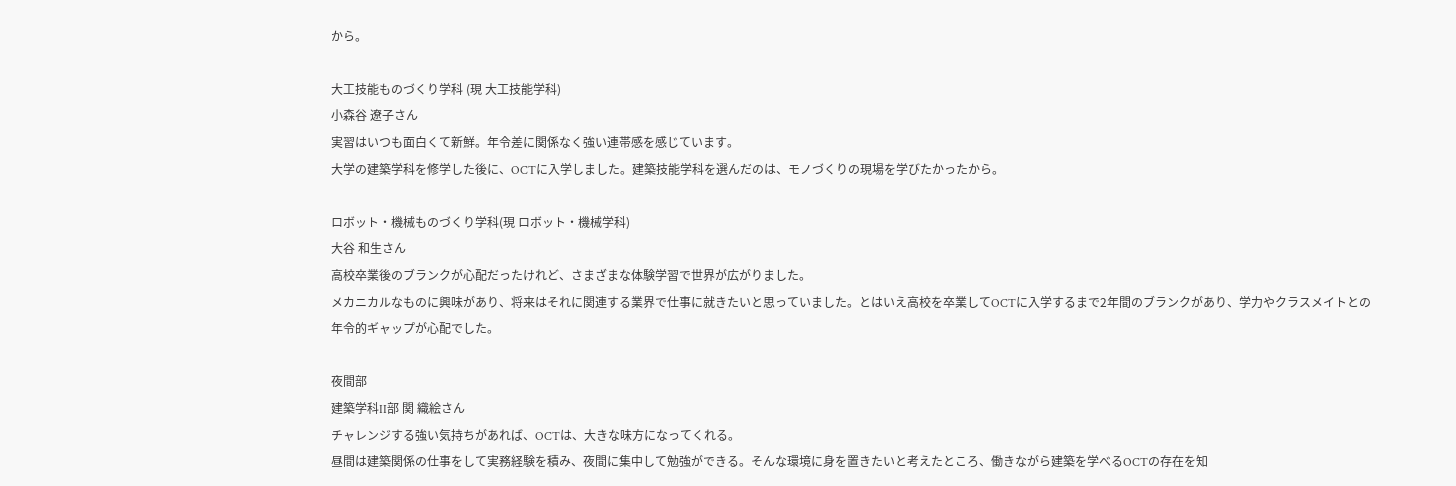から。

大工技能ものづくり学科 (現 大工技能学科)
小森谷 遼子さん
実習はいつも面白くて新鮮。年令差に関係なく強い連帯感を感じています。
大学の建築学科を修学した後に、OCTに入学しました。建築技能学科を選んだのは、モノづくりの現場を学びたかったから。

ロボット・機械ものづくり学科(現 ロボット・機械学科)
大谷 和生さん
高校卒業後のブランクが心配だったけれど、さまざまな体験学習で世界が広がりました。
メカニカルなものに興味があり、将来はそれに関連する業界で仕事に就きたいと思っていました。とはいえ高校を卒業してOCTに入学するまで2年間のブランクがあり、学力やクラスメイトとの年令的ギャップが心配でした。

夜間部
建築学科II部 関 織絵さん
チャレンジする強い気持ちがあれば、OCTは、大きな味方になってくれる。
昼間は建築関係の仕事をして実務経験を積み、夜間に集中して勉強ができる。そんな環境に身を置きたいと考えたところ、働きながら建築を学べるOCTの存在を知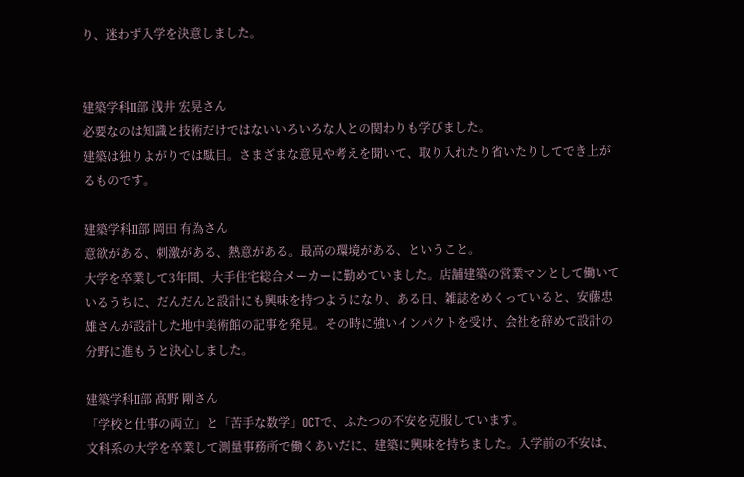り、迷わず入学を決意しました。


建築学科II部 浅井 宏晃さん
必要なのは知識と技術だけではないいろいろな人との関わりも学びました。
建築は独りよがりでは駄目。さまざまな意見や考えを聞いて、取り入れたり省いたりしてでき上がるものです。

建築学科II部 岡田 有為さん
意欲がある、刺激がある、熱意がある。最高の環境がある、ということ。
大学を卒業して3年間、大手住宅総合メーカーに勤めていました。店舗建築の営業マンとして働いているうちに、だんだんと設計にも興味を持つようになり、ある日、雑誌をめくっていると、安藤忠雄さんが設計した地中美術館の記事を発見。その時に強いインパクトを受け、会社を辞めて設計の分野に進もうと決心しました。

建築学科II部 髙野 剛さん
「学校と仕事の両立」と「苦手な数学」OCTで、ふたつの不安を克服しています。
文科系の大学を卒業して測量事務所で働くあいだに、建築に興味を持ちました。入学前の不安は、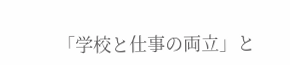「学校と仕事の両立」と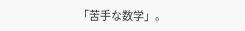「苦手な数学」。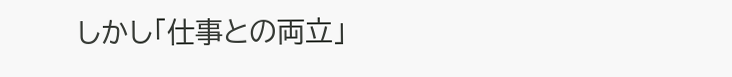しかし「仕事との両立」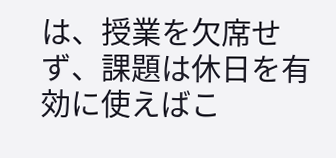は、授業を欠席せず、課題は休日を有効に使えばこ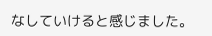なしていけると感じました。